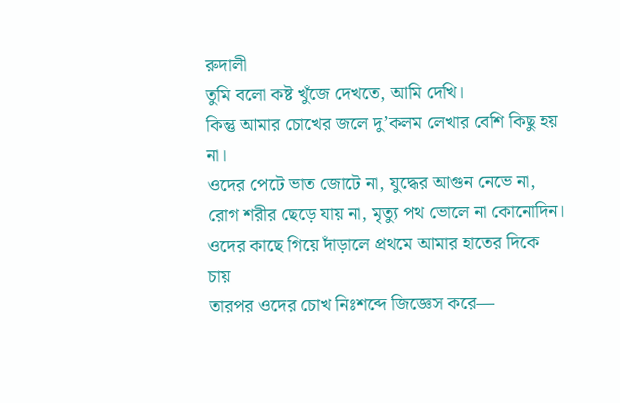রুদালী
তুমি বলো কষ্ট খুঁজে দেখতে, আমি দেখি।
কিন্তু আমার চোখের জলে দু’কলম লেখার বেশি কিছু হয় না।
ওদের পেটে ভাত জোটে না, যুদ্ধের আগুন নেভে না, রোগ শরীর ছেড়ে যায় না, মৃত্যু পথ ভোলে না কোনোদিন।
ওদের কাছে গিয়ে দাঁড়ালে প্রথমে আমার হাতের দিকে চায়
তারপর ওদের চোখ নিঃশব্দে জিজ্ঞেস করে—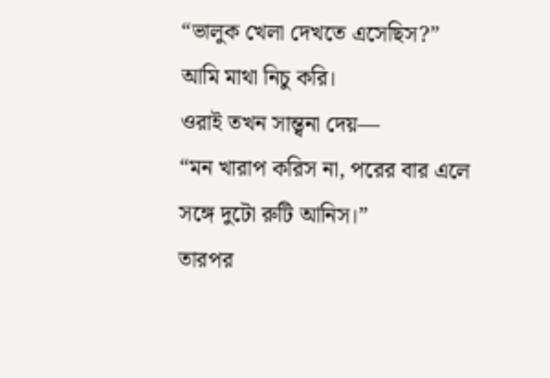“ভালুক খেলা দেখতে এসেছিস?”
আমি মাথা নিচু করি।
ওরাই তখন সান্ত্বনা দেয়—
“মন খারাপ করিস না, পরের বার এলে সঙ্গে দুটো রুটি আনিস।”
তারপর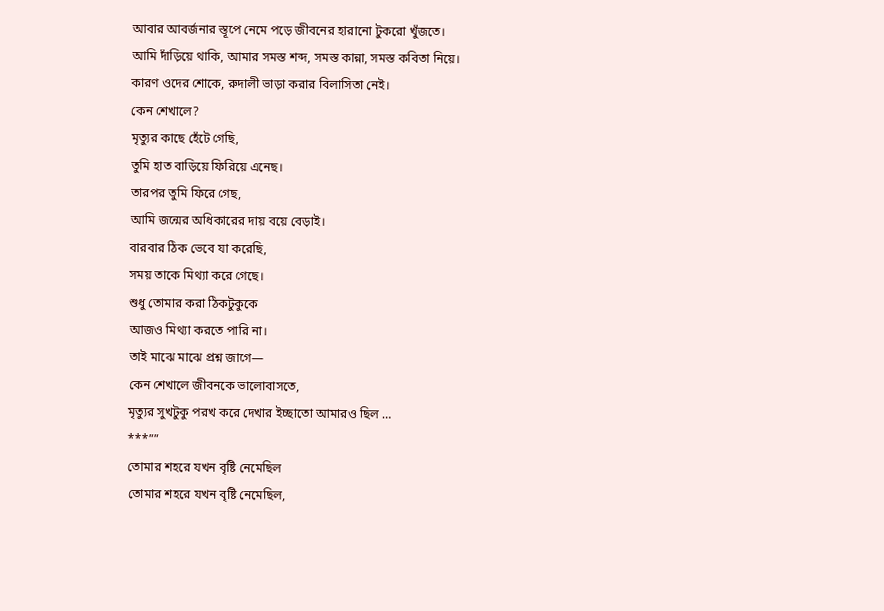আবার আবর্জনার স্তূপে নেমে পড়ে জীবনের হারানো টুকরো খুঁজতে।
আমি দাঁড়িয়ে থাকি, আমার সমস্ত শব্দ, সমস্ত কান্না, সমস্ত কবিতা নিয়ে।
কারণ ওদের শোকে, রুদালী ভাড়া করার বিলাসিতা নেই।
কেন শেখালে?
মৃত্যুর কাছে হেঁটে গেছি,
তুমি হাত বাড়িয়ে ফিরিয়ে এনেছ।
তারপর তুমি ফিরে গেছ,
আমি জন্মের অধিকারের দায় বয়ে বেড়াই।
বারবার ঠিক ভেবে যা করেছি,
সময় তাকে মিথ্যা করে গেছে।
শুধু তোমার করা ঠিকটুকুকে
আজও মিথ্যা করতে পারি না।
তাই মাঝে মাঝে প্রশ্ন জাগে—
কেন শেখালে জীবনকে ভালোবাসতে,
মৃত্যুর সুখটুকু পরখ করে দেখার ইচ্ছাতো আমারও ছিল …
***””
তোমার শহরে যখন বৃষ্টি নেমেছিল
তোমার শহরে যখন বৃষ্টি নেমেছিল,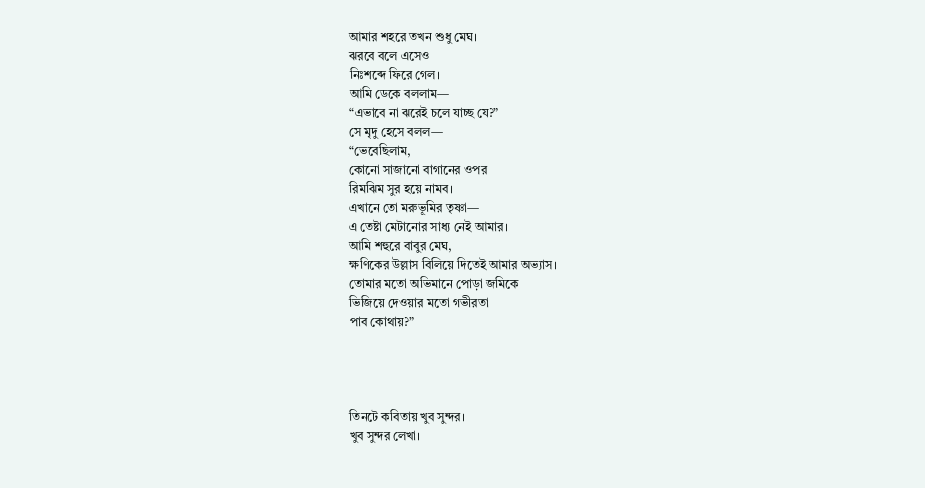আমার শহরে তখন শুধু মেঘ।
ঝরবে বলে এসেও
নিঃশব্দে ফিরে গেল।
আমি ডেকে বললাম—
“এভাবে না ঝরেই চলে যাচ্ছ যে?”
সে মৃদু হেসে বলল—
“ভেবেছিলাম,
কোনো সাজানো বাগানের ওপর
রিমঝিম সুর হয়ে নামব।
এখানে তো মরুভূমির তৃষ্ণা—
এ তেষ্টা মেটানোর সাধ্য নেই আমার।
আমি শহুরে বাবুর মেঘ,
ক্ষণিকের উল্লাস বিলিয়ে দিতেই আমার অভ্যাস।
তোমার মতো অভিমানে পোড়া জমিকে
ভিজিয়ে দেওয়ার মতো গভীরতা
পাব কোথায়?”




তিনটে কবিতায় খুব সুন্দর।
খুব সুন্দর লেখা।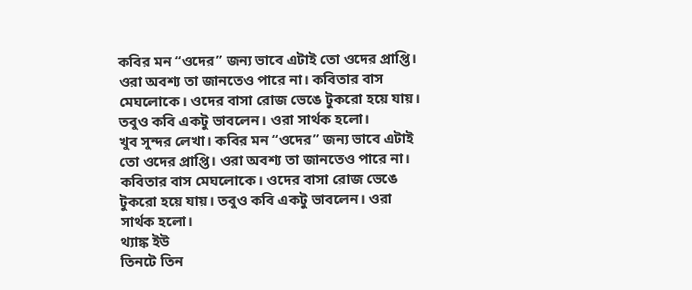কবির মন “ওদের” জন্য ভাবে এটাই তো ওদের প্রাপ্তি। ওরা অবশ্য তা জানতেও পারে না। কবিতার বাস মেঘলোকে। ওদের বাসা রোজ ভেঙে টুকরো হয়ে যায়। তবুও কবি একটু ভাবলেন। ওরা সার্থক হলো।
খুব সুন্দর লেখা। কবির মন “ওদের” জন্য ভাবে এটাই তো ওদের প্রাপ্তি। ওরা অবশ্য তা জানতেও পারে না। কবিতার বাস মেঘলোকে। ওদের বাসা রোজ ভেঙে টুকরো হয়ে যায়। তবুও কবি একটু ভাবলেন। ওরা সার্থক হলো।
থ্যাঙ্ক ইউ
তিনটে তিন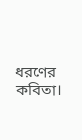ধরণের কবিতা।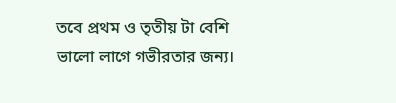তবে প্রথম ও তৃতীয় টা বেশি ভালো লাগে গভীরতার জন্য।